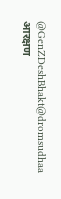@GenZDeshBhakt@dromsudhaa आरक्षण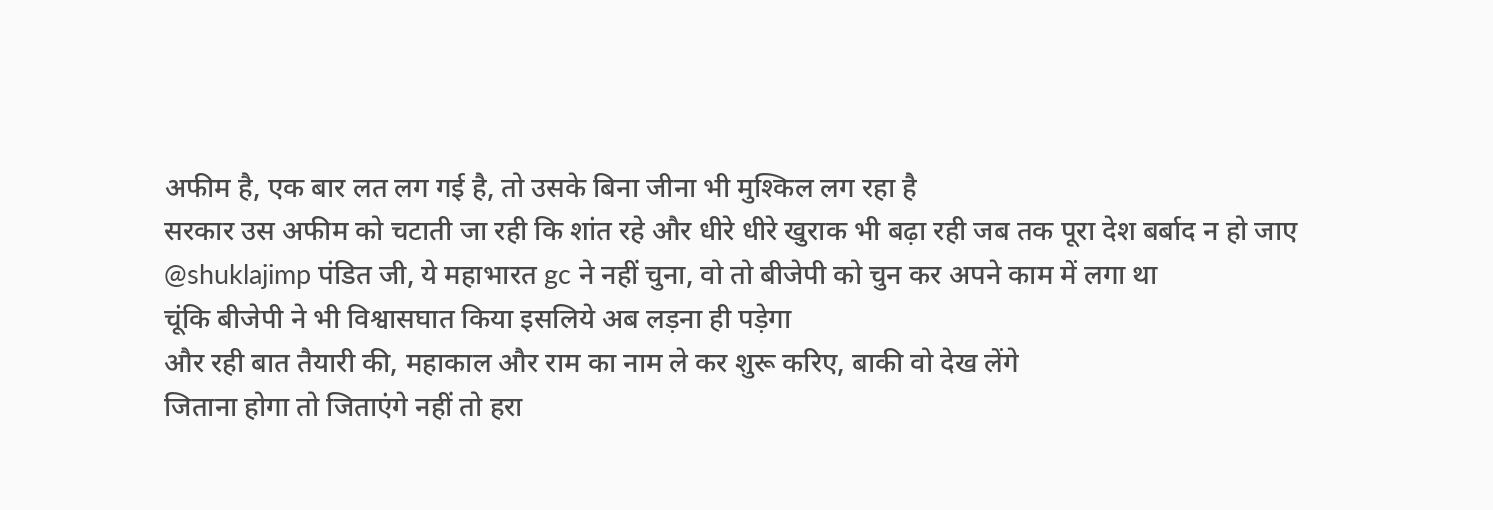अफीम है, एक बार लत लग गई है, तो उसके बिना जीना भी मुश्किल लग रहा है
सरकार उस अफीम को चटाती जा रही कि शांत रहे और धीरे धीरे खुराक भी बढ़ा रही जब तक पूरा देश बर्बाद न हो जाए
@shuklajimp पंडित जी, ये महाभारत gc ने नहीं चुना, वो तो बीजेपी को चुन कर अपने काम में लगा था
चूंकि बीजेपी ने भी विश्वासघात किया इसलिये अब लड़ना ही पड़ेगा
और रही बात तैयारी की, महाकाल और राम का नाम ले कर शुरू करिए, बाकी वो देख लेंगे
जिताना होगा तो जिताएंगे नहीं तो हरा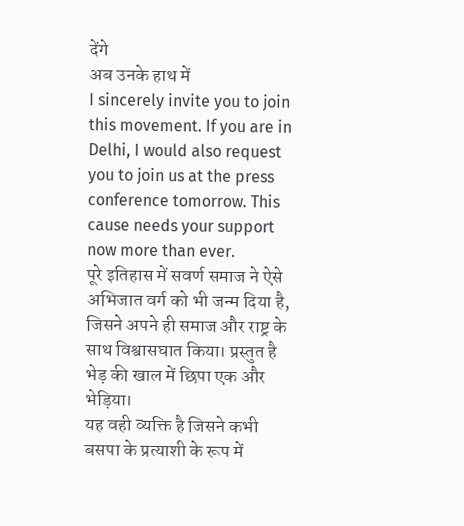देंगे
अब उनके हाथ में
I sincerely invite you to join this movement. If you are in Delhi, I would also request you to join us at the press conference tomorrow. This cause needs your support now more than ever.
पूरे इतिहास में सवर्ण समाज ने ऐसे अभिजात वर्ग को भी जन्म दिया है, जिसने अपने ही समाज और राष्ट्र के साथ विश्वासघात किया। प्रस्तुत है भेड़ की खाल में छिपा एक और भेड़िया।
यह वही व्यक्ति है जिसने कभी बसपा के प्रत्याशी के रूप में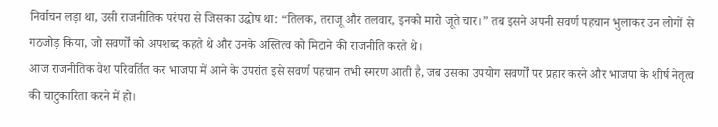निर्वाचन लड़ा था, उसी राजनीतिक परंपरा से जिसका उद्घोष था: “तिलक, तराजू और तलवार, इनको मारो जूते चार।” तब इसने अपनी सवर्ण पहचान भुलाकर उन लोगों से गठजोड़ किया, जो सवर्णों को अपशब्द कहते थे और उनके अस्तित्व को मिटाने की राजनीति करते थे।
आज राजनीतिक वेश परिवर्तित कर भाजपा में आने के उपरांत इसे सवर्ण पहचान तभी स्मरण आती है, जब उसका उपयोग सवर्णों पर प्रहार करने और भाजपा के शीर्ष नेतृत्व की चाटुकारिता करने में हो।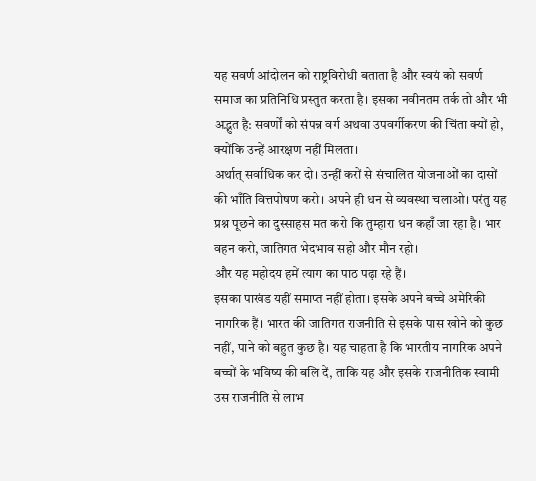यह सवर्ण आंदोलन को राष्ट्रविरोधी बताता है और स्वयं को सवर्ण समाज का प्रतिनिधि प्रस्तुत करता है। इसका नवीनतम तर्क तो और भी अद्भुत है: सवर्णों को संपन्न वर्ग अथवा उपवर्गीकरण की चिंता क्यों हो, क्योंकि उन्हें आरक्षण नहीं मिलता।
अर्थात् सर्वाधिक कर दो। उन्हीं करों से संचालित योजनाओं का दासों की भाँति वित्तपोषण करो। अपने ही धन से व्यवस्था चलाओ। परंतु यह प्रश्न पूछने का दुस्साहस मत करो कि तुम्हारा धन कहाँ जा रहा है। भार वहन करो, जातिगत भेदभाव सहो और मौन रहो।
और यह महोदय हमें त्याग का पाठ पढ़ा रहे हैं।
इसका पाखंड यहीं समाप्त नहीं होता। इसके अपने बच्चे अमेरिकी नागरिक हैं। भारत की जातिगत राजनीति से इसके पास खोने को कुछ नहीं, पाने को बहुत कुछ है। यह चाहता है कि भारतीय नागरिक अपने बच्चों के भविष्य की बलि दें, ताकि यह और इसके राजनीतिक स्वामी उस राजनीति से लाभ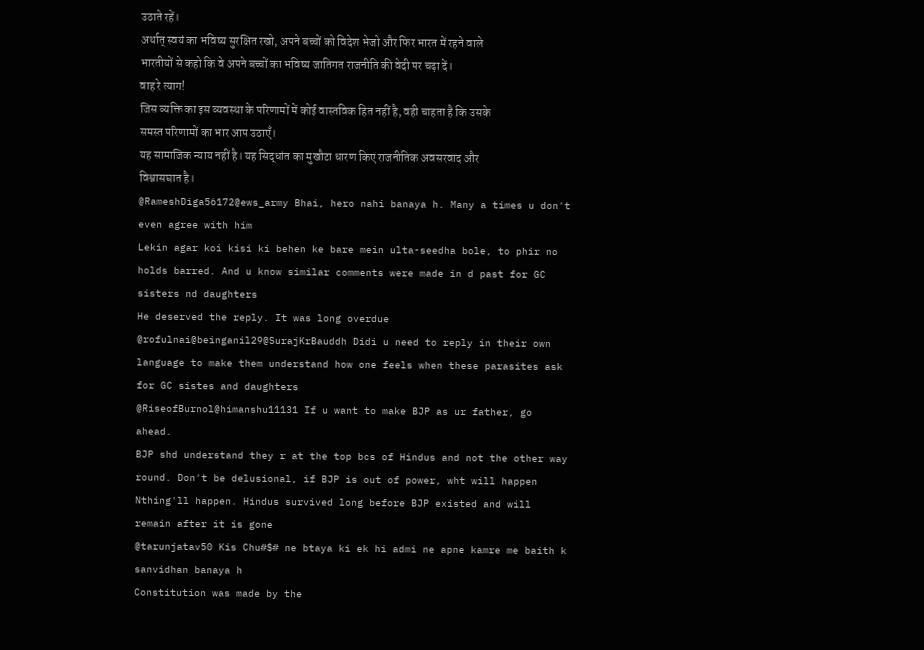उठाते रहें।
अर्थात् स्वयं का भविष्य सुरक्षित रखो, अपने बच्चों को विदेश भेजो और फिर भारत में रहने वाले भारतीयों से कहो कि वे अपने बच्चों का भविष्य जातिगत राजनीति की वेदी पर चढ़ा दें।
वाह रे त्याग!
जिस व्यक्ति का इस व्यवस्था के परिणामों में कोई वास्तविक हित नहीं है, वही चाहता है कि उसके समस्त परिणामों का भार आप उठाएँ।
यह सामाजिक न्याय नहीं है। यह सिद्धांत का मुखौटा धारण किए राजनीतिक अवसरवाद और विश्वासघात है।
@RameshDiga56172@ews_army Bhai, hero nahi banaya h. Many a times u don't even agree with him
Lekin agar koi kisi ki behen ke bare mein ulta-seedha bole, to phir no holds barred. And u know similar comments were made in d past for GC sisters nd daughters
He deserved the reply. It was long overdue
@rofulnai@beinganil29@SurajKrBauddh Didi u need to reply in their own language to make them understand how one feels when these parasites ask for GC sistes and daughters
@RiseofBurnol@himanshu11131 If u want to make BJP as ur father, go ahead.
BJP shd understand they r at the top bcs of Hindus and not the other way round. Don't be delusional, if BJP is out of power, wht will happen
Nthing'll happen. Hindus survived long before BJP existed and will remain after it is gone
@tarunjatav50 Kis Chu#$# ne btaya ki ek hi admi ne apne kamre me baith k sanvidhan banaya h
Constitution was made by the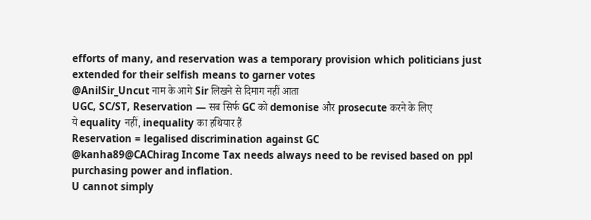efforts of many, and reservation was a temporary provision which politicians just extended for their selfish means to garner votes
@AnilSir_Uncut नाम के आगे Sir लिखने से दिमाग नहीं आता
UGC, SC/ST, Reservation — सब सिर्फ GC को demonise और prosecute करने के लिए
ये equality नहीं, inequality का हथियार हैं
Reservation = legalised discrimination against GC
@kanha89@CAChirag Income Tax needs always need to be revised based on ppl purchasing power and inflation.
U cannot simply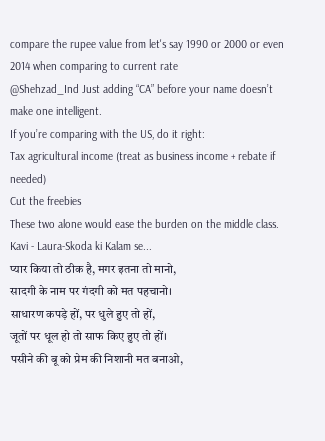compare the rupee value from let's say 1990 or 2000 or even 2014 when comparing to current rate
@Shehzad_Ind Just adding “CA” before your name doesn’t make one intelligent.
If you’re comparing with the US, do it right:
Tax agricultural income (treat as business income + rebate if needed)
Cut the freebies
These two alone would ease the burden on the middle class.
Kavi - Laura-Skoda ki Kalam se...
प्यार किया तो ठीक है, मगर इतना तो मानो,
सादगी के नाम पर गंदगी को मत पहचानो।
साधारण कपड़े हों, पर धुले हुए तो हों,
जूतों पर धूल हो तो साफ किए हुए तो हों।
पसीने की बू को प्रेम की निशानी मत बनाओ,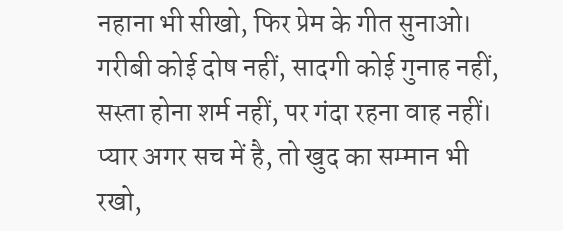नहाना भी सीखो, फिर प्रेम के गीत सुनाओ।
गरीबी कोई दोष नहीं, सादगी कोई गुनाह नहीं,
सस्ता होना शर्म नहीं, पर गंदा रहना वाह नहीं।
प्यार अगर सच में है, तो खुद का सम्मान भी रखो,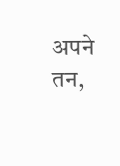अपने तन,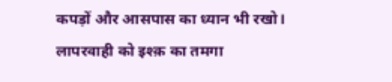कपड़ों और आसपास का ध्यान भी रखो।
लापरवाही को इश्क़ का तमगा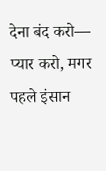देना बंद करो—
प्यार करो, मगर पहले इंसान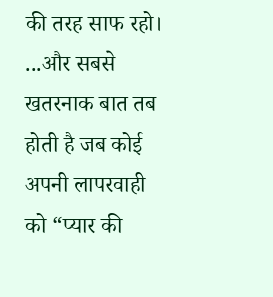की तरह साफ रहो।
...और सबसे खतरनाक बात तब होती है जब कोई अपनी लापरवाही को “प्यार की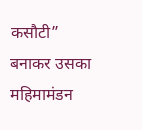कसौटी” बनाकर उसका महिमामंडन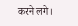करने लगे।